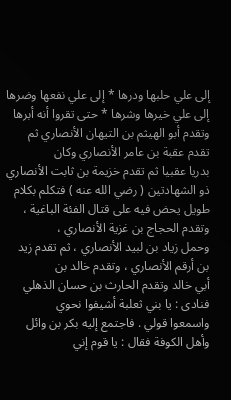إلى علي حلبها ودرها * إلى علي نفعها وضرها
إلى علي خيرها وشرها * حتى تقروا أنه أبرها
وتقدم أبو الهيثم بن التيهان الأنصاري ثم تقدم عقبة بن عامر الأنصاري وكان
بدريا عقبيا ثم تقدم خزيمة بن ثابت الأنصاري ذو الشهادتين ( رضي الله عنه ) فتكلم بكلام
طويل يحض فيه على قتال الفئة الباغية ، وتقدم الحجاج بن غزية الأنصاري ،
وحمل زياد بن لبيد الأنصاري ، ثم تقدم زيد بن أرقم الأنصاري ، وتقدم خالد بن
أبي خالد وتقدم الحارث بن حسان الذهلي فنادى : يا بني ثعلبة أشيفوا نحوي
واسمعوا قولي . فاجتمع إليه بكر بن وائل وأهل الكوفة فقال : يا قوم إني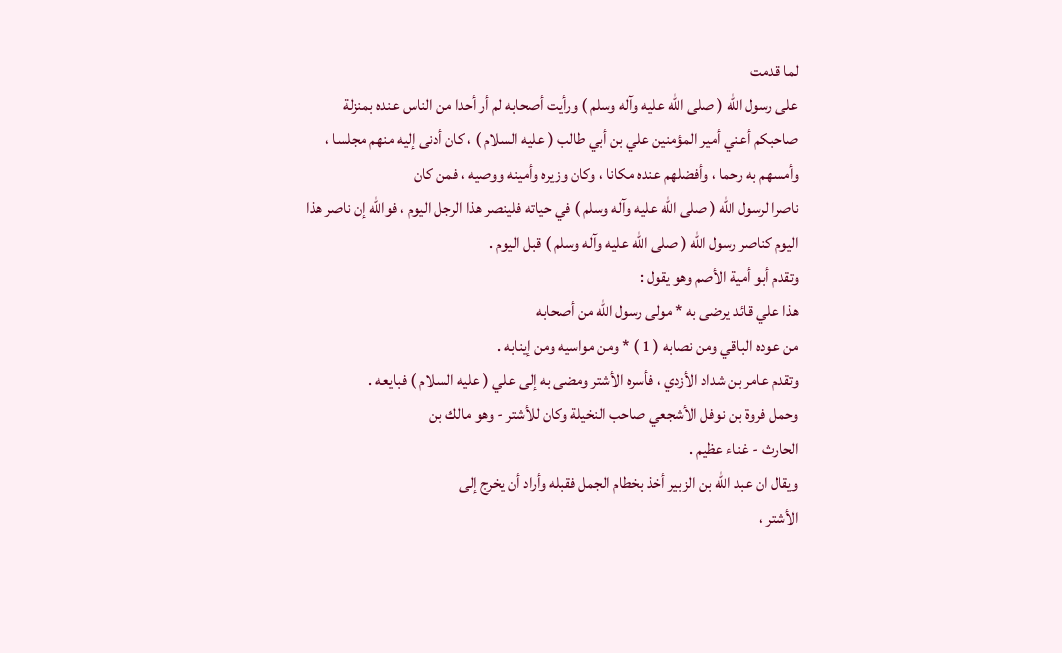لما قدمت
على رسول الله ( صلى الله عليه وآله وسلم ) ورأيت أصحابه لم أر أحدا من الناس عنده بمنزلة
صاحبكم أعني أمير المؤمنين علي بن أبي طالب ( عليه السلام ) ، كان أدنى إليه منهم مجلسا ،
وأمسهم به رحما ، وأفضلهم عنده مكانا ، وكان وزيره وأمينه ووصيه ، فمن كان
ناصرا لرسول الله ( صلى الله عليه وآله وسلم ) في حياته فلينصر هذا الرجل اليوم ، فوالله إن ناصر هذا
اليوم كناصر رسول الله ( صلى الله عليه وآله وسلم ) قبل اليوم .
وتقدم أبو أمية الأصم وهو يقول :
هذا علي قائد يرضى به * مولى رسول الله من أصحابه
من عوده الباقي ومن نصابه ( 1 ) * ومن مواسيه ومن إينابه .
وتقدم عامر بن شداد الأزدي ، فأسره الأشتر ومضى به إلى علي ( عليه السلام ) فبايعه .
وحمل فروة بن نوفل الأشجعي صاحب النخيلة وكان للأشتر - وهو مالك بن
الحارث - غناء عظيم .
ويقال ان عبد الله بن الزبير أخذ بخطام الجمل فقبله وأراد أن يخرج إلى
الأشتر ،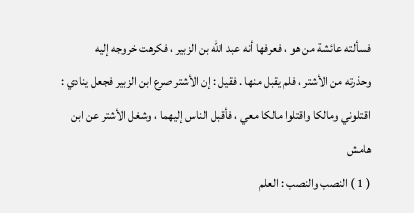فسألته عائشة من هو ، فعرفها أنه عبد الله بن الزبير ، فكرهت خروجه إليه
وحذرته من الأشتر ، فلم يقبل منها . فقيل : إن الأشتر صرع ابن الزبير فجعل ينادي :
اقتلوني ومالكا واقتلوا مالكا معي ، فأقبل الناس إليهما ، وشغل الأشتر عن ابن
هامش
( 1 ) النصب والنصب : العلم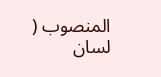المنصوب ( لسان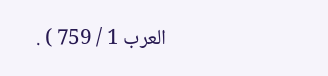العرب 1 / 759 ) .